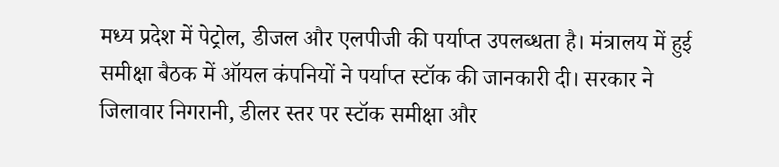मध्य प्रदेश में पेट्रोल, डीजल और एलपीजी की पर्याप्त उपलब्धता है। मंत्रालय में हुई समीक्षा बैठक में ऑयल कंपनियों ने पर्याप्त स्टॉक की जानकारी दी। सरकार ने जिलावार निगरानी, डीलर स्तर पर स्टॉक समीक्षा और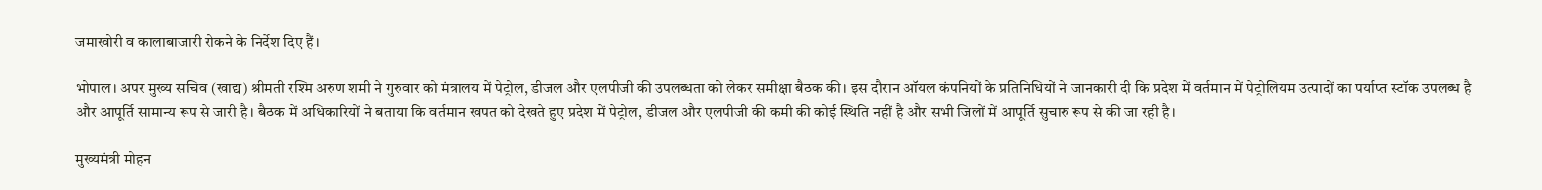जमाखोरी व कालाबाजारी रोकने के निर्देश दिए हैं।

भोपाल। अपर मुख्य सचिव (खाद्य) श्रीमती रश्मि अरुण शमी ने गुरुवार को मंत्रालय में पेट्रोल, डीजल और एलपीजी की उपलब्धता को लेकर समीक्षा बैठक की। इस दौरान ऑयल कंपनियों के प्रतिनिधियों ने जानकारी दी कि प्रदेश में वर्तमान में पेट्रोलियम उत्पादों का पर्याप्त स्टॉक उपलब्ध है और आपूर्ति सामान्य रूप से जारी है। बैठक में अधिकारियों ने बताया कि वर्तमान खपत को देखते हुए प्रदेश में पेट्रोल, डीजल और एलपीजी की कमी की कोई स्थिति नहीं है और सभी जिलों में आपूर्ति सुचारु रूप से की जा रही है।

मुख्यमंत्री मोहन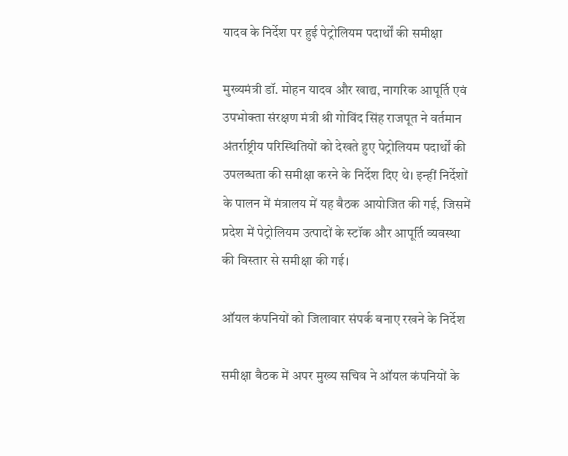यादव के निर्देश पर हुई पेट्रोलियम पदार्थों की समीक्षा

मुख्यमंत्री डॉ. मोहन यादव और खाद्य, नागरिक आपूर्ति एवं उपभोक्ता संरक्षण मंत्री श्री गोविंद सिंह राजपूत ने वर्तमान अंतर्राष्ट्रीय परिस्थितियों को देखते हुए पेट्रोलियम पदार्थों की उपलब्धता की समीक्षा करने के निर्देश दिए थे। इन्हीं निर्देशों के पालन में मंत्रालय में यह बैठक आयोजित की गई, जिसमें प्रदेश में पेट्रोलियम उत्पादों के स्टॉक और आपूर्ति व्यवस्था की विस्तार से समीक्षा की गई।

ऑयल कंपनियों को जिलावार संपर्क बनाए रखने के निर्देश

समीक्षा बैठक में अपर मुख्य सचिव ने ऑयल कंपनियों के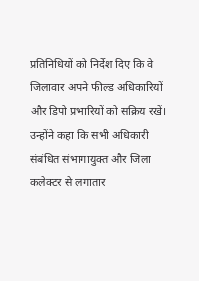प्रतिनिधियों को निर्देश दिए कि वे जिलावार अपने फील्ड अधिकारियों और डिपो प्रभारियों को सक्रिय रखें। उन्होंने कहा कि सभी अधिकारी संबंधित संभागायुक्त और जिला कलेक्टर से लगातार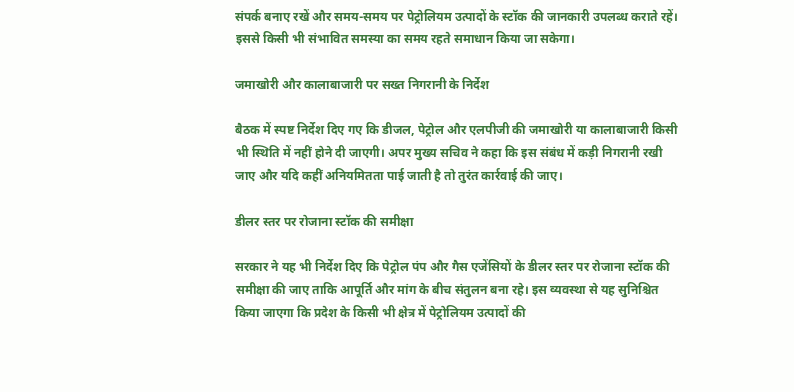संपर्क बनाए रखें और समय-समय पर पेट्रोलियम उत्पादों के स्टॉक की जानकारी उपलब्ध कराते रहें। इससे किसी भी संभावित समस्या का समय रहते समाधान किया जा सकेगा।

जमाखोरी और कालाबाजारी पर सख्त निगरानी के निर्देश

बैठक में स्पष्ट निर्देश दिए गए कि डीजल, पेट्रोल और एलपीजी की जमाखोरी या कालाबाजारी किसी भी स्थिति में नहीं होने दी जाएगी। अपर मुख्य सचिव ने कहा कि इस संबंध में कड़ी निगरानी रखी जाए और यदि कहीं अनियमितता पाई जाती है तो तुरंत कार्रवाई की जाए।

डीलर स्तर पर रोजाना स्टॉक की समीक्षा

सरकार ने यह भी निर्देश दिए कि पेट्रोल पंप और गैस एजेंसियों के डीलर स्तर पर रोजाना स्टॉक की समीक्षा की जाए ताकि आपूर्ति और मांग के बीच संतुलन बना रहे। इस व्यवस्था से यह सुनिश्चित किया जाएगा कि प्रदेश के किसी भी क्षेत्र में पेट्रोलियम उत्पादों की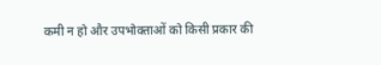कमी न हो और उपभोक्ताओं को किसी प्रकार की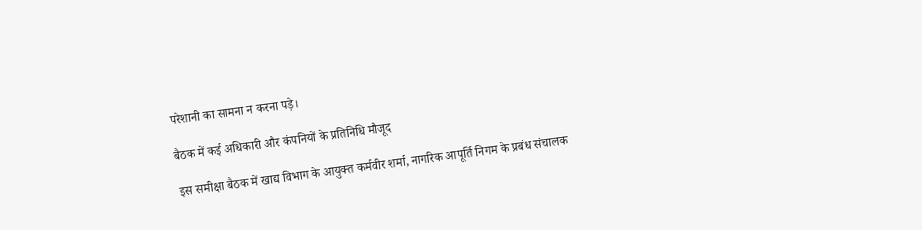परेशानी का सामना न करना पड़े।

बैठक में कई अधिकारी और कंपनियों के प्रतिनिधि मौजूद

इस समीक्षा बैठक में खाद्य विभाग के आयुक्त कर्मवीर शर्मा, नागरिक आपूर्ति निगम के प्रबंध संचालक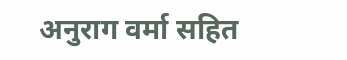अनुराग वर्मा सहित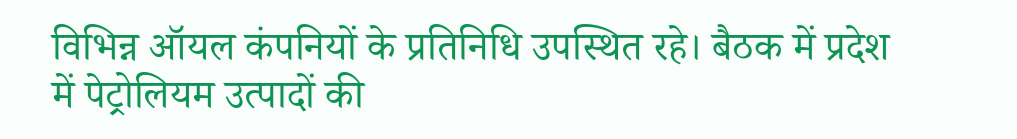विभिन्न ऑयल कंपनियों के प्रतिनिधि उपस्थित रहे। बैठक में प्रदेश में पेट्रोलियम उत्पादों की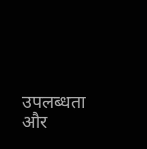उपलब्धता और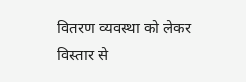वितरण व्यवस्था को लेकर विस्तार से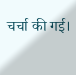चर्चा की गई।